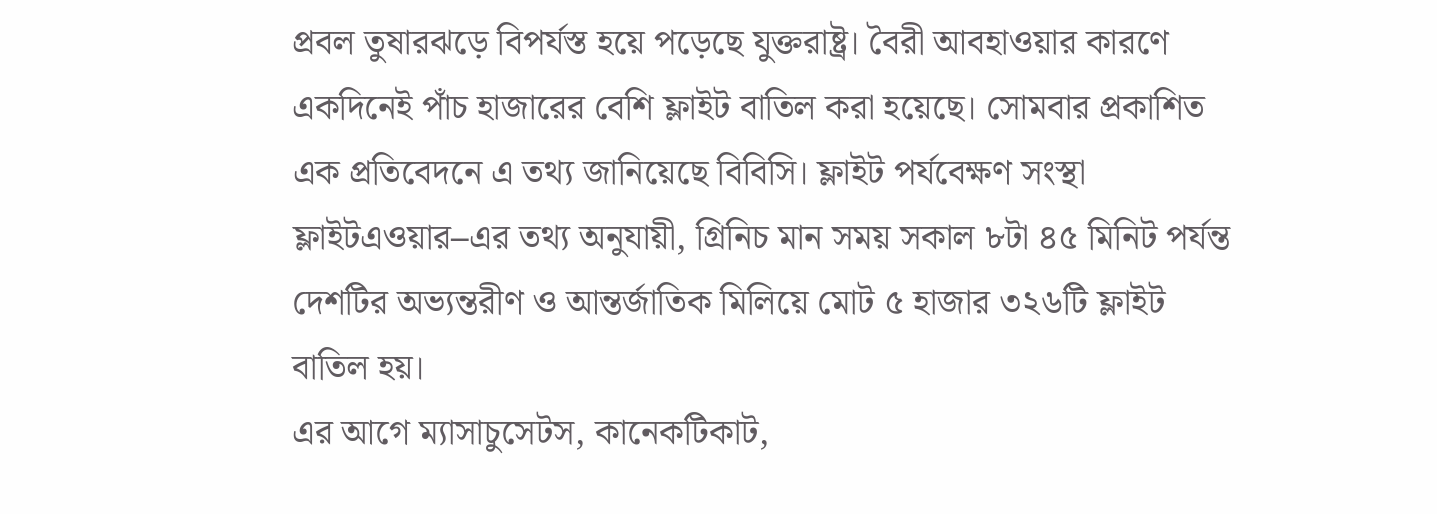প্রবল তুষারঝড়ে বিপর্যস্ত হয়ে পড়েছে যুক্তরাষ্ট্র। বৈরী আবহাওয়ার কারণে একদিনেই পাঁচ হাজারের বেশি ফ্লাইট বাতিল করা হয়েছে। সোমবার প্রকাশিত এক প্রতিবেদনে এ তথ্য জানিয়েছে বিবিসি। ফ্লাইট পর্যবেক্ষণ সংস্থা ফ্লাইটএওয়ার–এর তথ্য অনুযায়ী, গ্রিনিচ মান সময় সকাল ৮টা ৪৫ মিনিট পর্যন্ত দেশটির অভ্যন্তরীণ ও আন্তর্জাতিক মিলিয়ে মোট ৫ হাজার ৩২৬টি ফ্লাইট বাতিল হয়।
এর আগে ম্যাসাচুসেটস, কানেকটিকাট,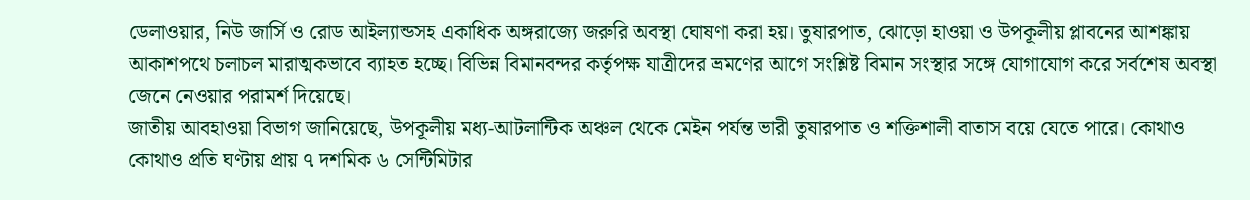ডেলাওয়ার, নিউ জার্সি ও রোড আইল্যান্ডসহ একাধিক অঙ্গরাজ্যে জরুরি অবস্থা ঘোষণা করা হয়। তুষারপাত, ঝোড়ো হাওয়া ও উপকূলীয় প্লাবনের আশঙ্কায় আকাশপথে চলাচল মারাত্মকভাবে ব্যাহত হচ্ছে। বিভিন্ন বিমানবন্দর কর্তৃপক্ষ যাত্রীদের ভ্রমণের আগে সংশ্লিষ্ট বিমান সংস্থার সঙ্গে যোগাযোগ করে সর্বশেষ অবস্থা জেনে নেওয়ার পরামর্শ দিয়েছে।
জাতীয় আবহাওয়া বিভাগ জানিয়েছে, উপকূলীয় মধ্য-আটলান্টিক অঞ্চল থেকে মেইন পর্যন্ত ভারী তুষারপাত ও শক্তিশালী বাতাস বয়ে যেতে পারে। কোথাও কোথাও প্রতি ঘণ্টায় প্রায় ৭ দশমিক ৬ সেন্টিমিটার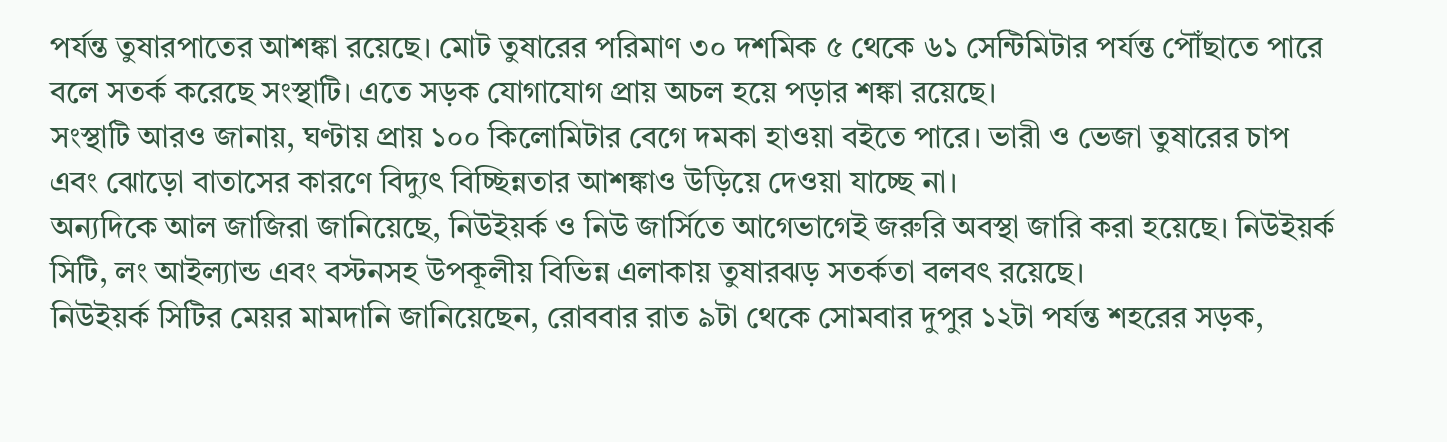পর্যন্ত তুষারপাতের আশঙ্কা রয়েছে। মোট তুষারের পরিমাণ ৩০ দশমিক ৫ থেকে ৬১ সেন্টিমিটার পর্যন্ত পৌঁছাতে পারে বলে সতর্ক করেছে সংস্থাটি। এতে সড়ক যোগাযোগ প্রায় অচল হয়ে পড়ার শঙ্কা রয়েছে।
সংস্থাটি আরও জানায়, ঘণ্টায় প্রায় ১০০ কিলোমিটার বেগে দমকা হাওয়া বইতে পারে। ভারী ও ভেজা তুষারের চাপ এবং ঝোড়ো বাতাসের কারণে বিদ্যুৎ বিচ্ছিন্নতার আশঙ্কাও উড়িয়ে দেওয়া যাচ্ছে না।
অন্যদিকে আল জাজিরা জানিয়েছে, নিউইয়র্ক ও নিউ জার্সিতে আগেভাগেই জরুরি অবস্থা জারি করা হয়েছে। নিউইয়র্ক সিটি, লং আইল্যান্ড এবং বস্টনসহ উপকূলীয় বিভিন্ন এলাকায় তুষারঝড় সতর্কতা বলবৎ রয়েছে।
নিউইয়র্ক সিটির মেয়র মামদানি জানিয়েছেন, রোববার রাত ৯টা থেকে সোমবার দুপুর ১২টা পর্যন্ত শহরের সড়ক,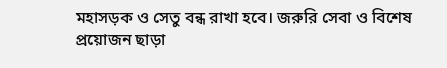মহাসড়ক ও সেতু বন্ধ রাখা হবে। জরুরি সেবা ও বিশেষ প্রয়োজন ছাড়া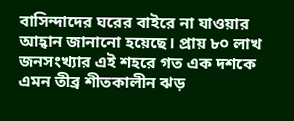বাসিন্দাদের ঘরের বাইরে না যাওয়ার আহ্বান জানানো হয়েছে। প্রায় ৮০ লাখ জনসংখ্যার এই শহরে গত এক দশকে এমন তীব্র শীতকালীন ঝড়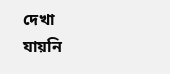দেখা যায়নি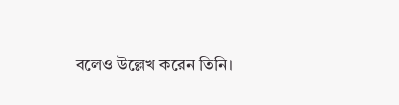বলেও উল্লেখ করেন তিনি।